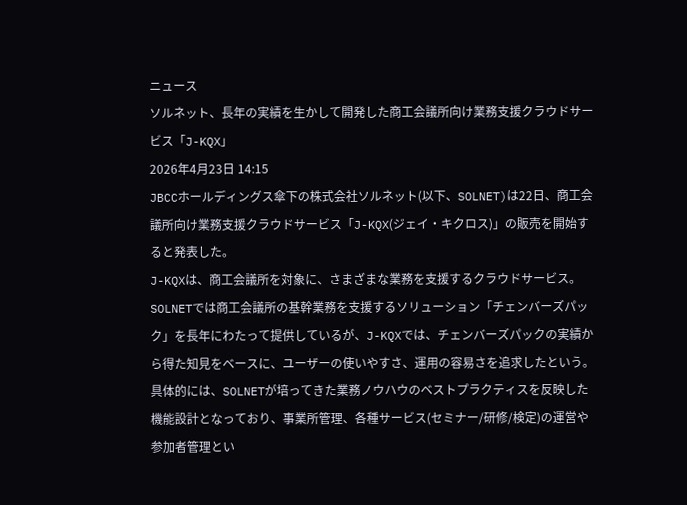ニュース
ソルネット、長年の実績を生かして開発した商工会議所向け業務支援クラウドサービス「J-KQX」
2026年4月23日 14:15
JBCCホールディングス傘下の株式会社ソルネット(以下、SOLNET)は22日、商工会議所向け業務支援クラウドサービス「J-KQX(ジェイ・キクロス)」の販売を開始すると発表した。
J-KQXは、商工会議所を対象に、さまざまな業務を支援するクラウドサービス。SOLNETでは商工会議所の基幹業務を支援するソリューション「チェンバーズパック」を長年にわたって提供しているが、J-KQXでは、チェンバーズパックの実績から得た知見をベースに、ユーザーの使いやすさ、運用の容易さを追求したという。
具体的には、SOLNETが培ってきた業務ノウハウのベストプラクティスを反映した機能設計となっており、事業所管理、各種サービス(セミナー/研修/検定)の運営や参加者管理とい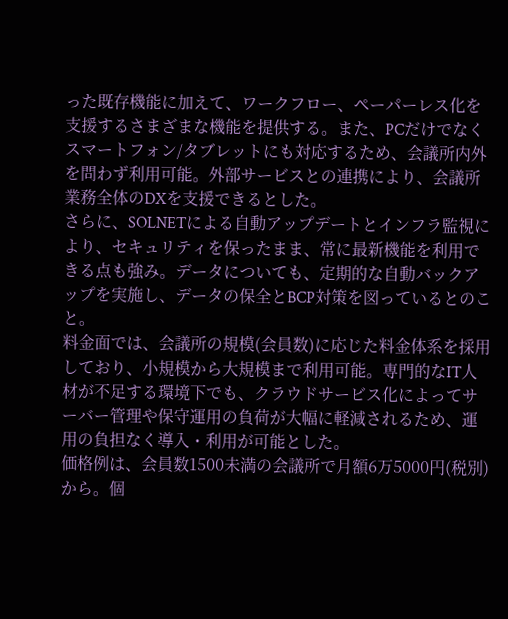った既存機能に加えて、ワークフロー、ペーパーレス化を支援するさまざまな機能を提供する。また、PCだけでなくスマートフォン/タブレットにも対応するため、会議所内外を問わず利用可能。外部サービスとの連携により、会議所業務全体のDXを支援できるとした。
さらに、SOLNETによる自動アップデートとインフラ監視により、セキュリティを保ったまま、常に最新機能を利用できる点も強み。データについても、定期的な自動バックアップを実施し、データの保全とBCP対策を図っているとのこと。
料金面では、会議所の規模(会員数)に応じた料金体系を採用しており、小規模から大規模まで利用可能。専門的なIT人材が不足する環境下でも、クラウドサービス化によってサーバー管理や保守運用の負荷が大幅に軽減されるため、運用の負担なく導入・利用が可能とした。
価格例は、会員数1500未満の会議所で月額6万5000円(税別)から。個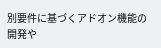別要件に基づくアドオン機能の開発や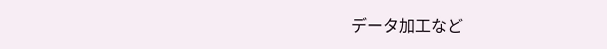データ加工など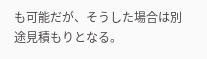も可能だが、そうした場合は別途見積もりとなる。